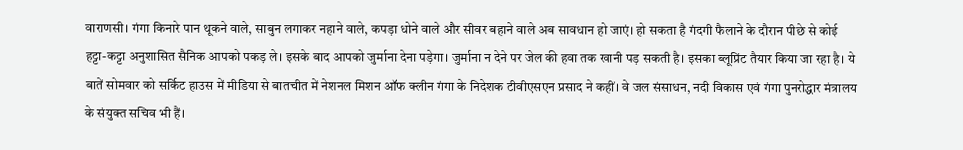वाराणसी। गंगा किनारे पान थूकने वाले, साबुन लगाकर नहाने वाले, कपड़ा धोने वाले और सीवर बहाने वाले अब सावधान हो जाएं। हो सकता है गंदगी फैलाने के दौरान पीछे से कोई हट्टा-कट्टा अनुशासित सैनिक आपको पकड़ ले। इसके बाद आपको जुर्माना देना पड़ेगा। जुर्माना न देने पर जेल की हवा तक खानी पड़ सकती है। इसका ब्लूप्रिंट तैयार किया जा रहा है। ये बातें सोमवार को सर्किट हाउस में मीडिया से बातचीत में नेशनल मिशन ऑफ क्लीन गंगा के निदेशक टीवीएसएन प्रसाद ने कहीं। वे जल संसाधन, नदी विकास एवं गंगा पुनरोद्धार मंत्रालय के संयुक्त सचिव भी हैं।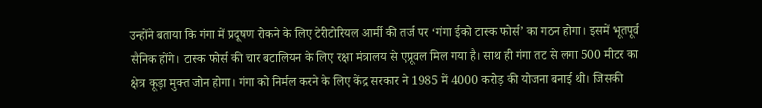उन्होंने बताया कि गंगा में प्रदूषण रोकने के लिए टेरीटोरियल आर्मी की तर्ज पर ‘गंगा ईको टास्क फोर्स’ का गठन होगा। इसमें भूतपूर्व सैनिक होंगे। टास्क फोर्स की चार बटालियन के लिए रक्षा मंत्रालय से एप्रूवल मिल गया है। साथ ही गंगा तट से लगा 500 मीटर का क्षेत्र कूड़ा मुक्त जोन होगा। गंगा को निर्मल करने के लिए केंद्र सरकार ने 1985 में 4000 करोड़ की योजना बनाई थी। जिसकी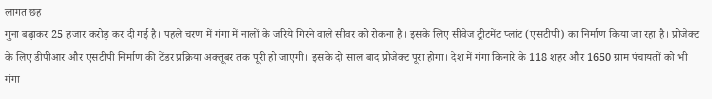लागत छह
गुना बढ़ाकर 25 हजार करोड़ कर दी गई है। पहले चरण में गंगा में नालों के जरिये गिरने वाले सीवर को रोकना है। इसके लिए सीवेज ट्रीटमेंट प्लांट (एसटीपी) का निर्माण किया जा रहा है। प्रोजेक्ट के लिए डीपीआर और एसटीपी निर्माण की टेंडर प्रक्रिया अक्तूबर तक पूरी हो जाएगी। इसके दो साल बाद प्रोजेक्ट पूरा होगा। देश में गंगा किनारे के 118 शहर और 1650 ग्राम पंचायतों को भी गंगा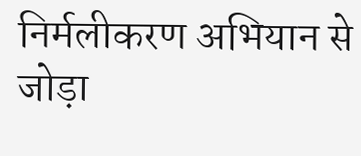निर्मलीकरण अभियान से जोड़ा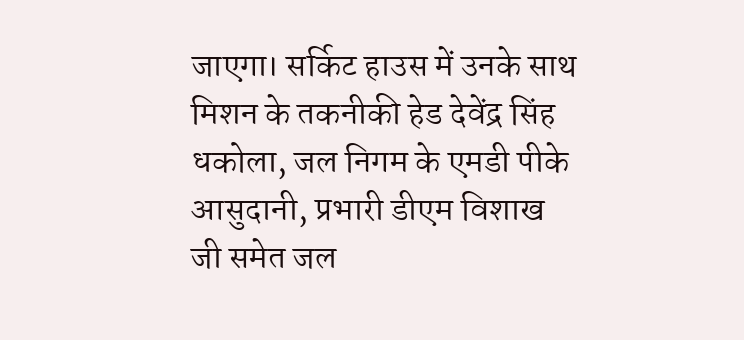जाएगा। सर्किट हाउस में उनके साथ मिशन के तकनीकी हेड देवेंद्र सिंह धकोला, जल निगम के एमडी पीके आसुदानी, प्रभारी डीएम विशाख जी समेत जल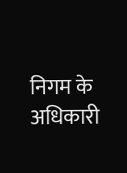निगम के अधिकारी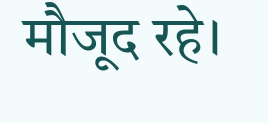मौजूद रहे।